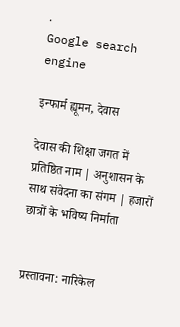.
Google search engine

इन्फार्म ह्यूमन, देवास

देवास की शिक्षा जगत में प्रतिष्ठित नाम | अनुशासन के साथ संवेदना का संगम | हजारों छात्रों के भविष्य निर्माता


प्रस्तावना: नारिकेल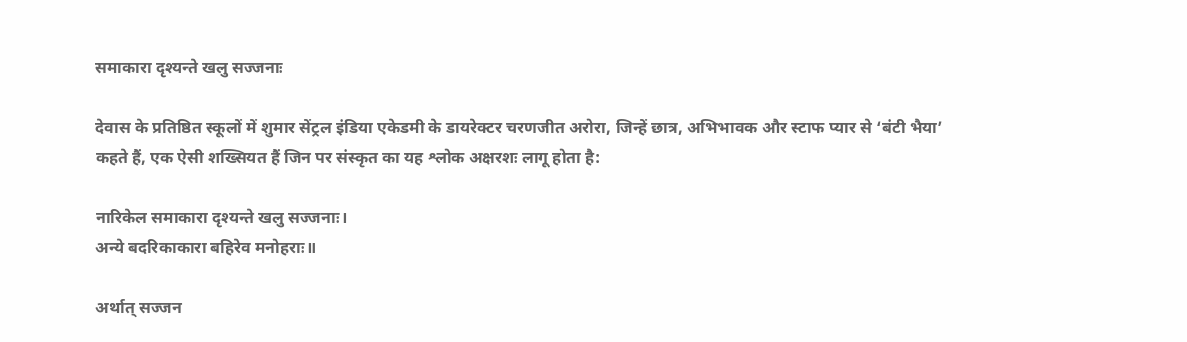समाकारा दृश्यन्ते खलु सज्जनाः

देवास के प्रतिष्ठित स्कूलों में शुमार सेंट्रल इंडिया एकेडमी के डायरेक्टर चरणजीत अरोरा, जिन्हें छात्र, अभिभावक और स्टाफ प्यार से ‘बंटी भैया’ कहते हैं, एक ऐसी शख्सियत हैं जिन पर संस्कृत का यह श्लोक अक्षरशः लागू होता है:

नारिकेल समाकारा दृश्यन्ते खलु सज्जनाः।
अन्ये बदरिकाकारा बहिरेव मनोहराः॥

अर्थात् सज्जन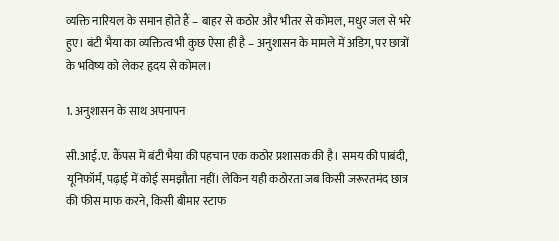व्यक्ति नारियल के समान होते हैं – बाहर से कठोर और भीतर से कोमल, मधुर जल से भरे हुए। बंटी भैया का व्यक्तित्व भी कुछ ऐसा ही है – अनुशासन के मामले में अडिग, पर छात्रों के भविष्य को लेकर हृदय से कोमल।

1. अनुशासन के साथ अपनापन

सी.आई.ए. कैंपस में बंटी भैया की पहचान एक कठोर प्रशासक की है। समय की पाबंदी, यूनिफॉर्म, पढ़ाई में कोई समझौता नहीं। लेकिन यही कठोरता जब किसी जरूरतमंद छात्र की फीस माफ करने, किसी बीमार स्टाफ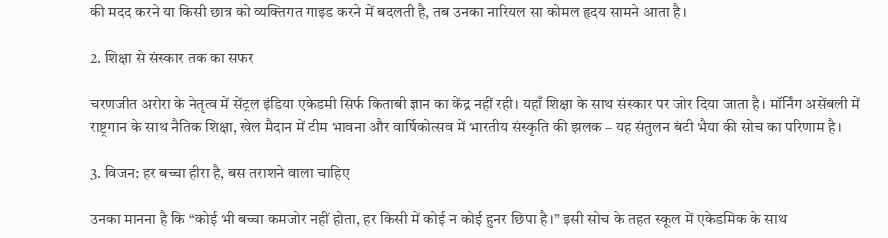की मदद करने या किसी छात्र को व्यक्तिगत गाइड करने में बदलती है, तब उनका नारियल सा कोमल हृदय सामने आता है।

2. शिक्षा से संस्कार तक का सफर

चरणजीत अरोरा के नेतृत्व में सेंट्रल इंडिया एकेडमी सिर्फ किताबी ज्ञान का केंद्र नहीं रही। यहाँ शिक्षा के साथ संस्कार पर जोर दिया जाता है। मॉर्निंग असेंबली में राष्ट्रगान के साथ नैतिक शिक्षा, खेल मैदान में टीम भावना और वार्षिकोत्सव में भारतीय संस्कृति की झलक – यह संतुलन बंटी भैया की सोच का परिणाम है।

3. विजन: हर बच्चा हीरा है, बस तराशने वाला चाहिए

उनका मानना है कि “कोई भी बच्चा कमजोर नहीं होता, हर किसी में कोई न कोई हुनर छिपा है।” इसी सोच के तहत स्कूल में एकेडमिक के साथ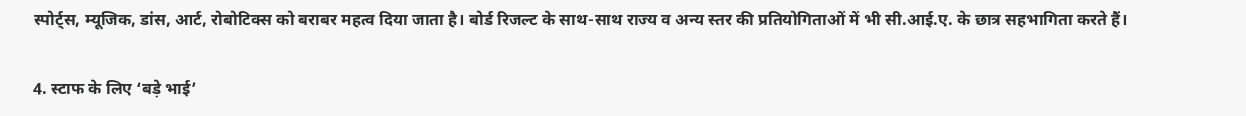स्पोर्ट्स, म्यूजिक, डांस, आर्ट, रोबोटिक्स को बराबर महत्व दिया जाता है। बोर्ड रिजल्ट के साथ-साथ राज्य व अन्य स्तर की प्रतियोगिताओं में भी सी.आई.ए. के छात्र सहभागिता करते हैं।

4. स्टाफ के लिए ‘बड़े भाई’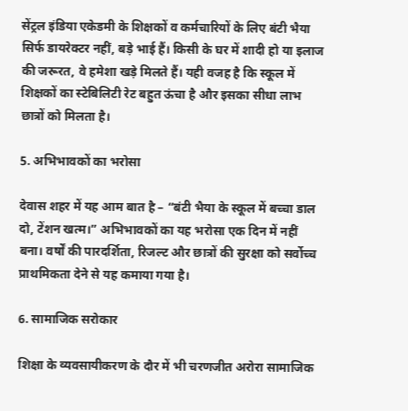सेंट्रल इंडिया एकेडमी के शिक्षकों व कर्मचारियों के लिए बंटी भैया सिर्फ डायरेक्टर नहीं, बड़े भाई हैं। किसी के घर में शादी हो या इलाज की जरूरत, वे हमेशा खड़े मिलते हैं। यही वजह है कि स्कूल में शिक्षकों का स्टेबिलिटी रेट बहुत ऊंचा है और इसका सीधा लाभ छात्रों को मिलता है।

5. अभिभावकों का भरोसा

देवास शहर में यह आम बात है – “बंटी भैया के स्कूल में बच्चा डाल दो, टेंशन खत्म।” अभिभावकों का यह भरोसा एक दिन में नहीं बना। वर्षों की पारदर्शिता, रिजल्ट और छात्रों की सुरक्षा को सर्वोच्च प्राथमिकता देने से यह कमाया गया है।

6. सामाजिक सरोकार

शिक्षा के व्यवसायीकरण के दौर में भी चरणजीत अरोरा सामाजिक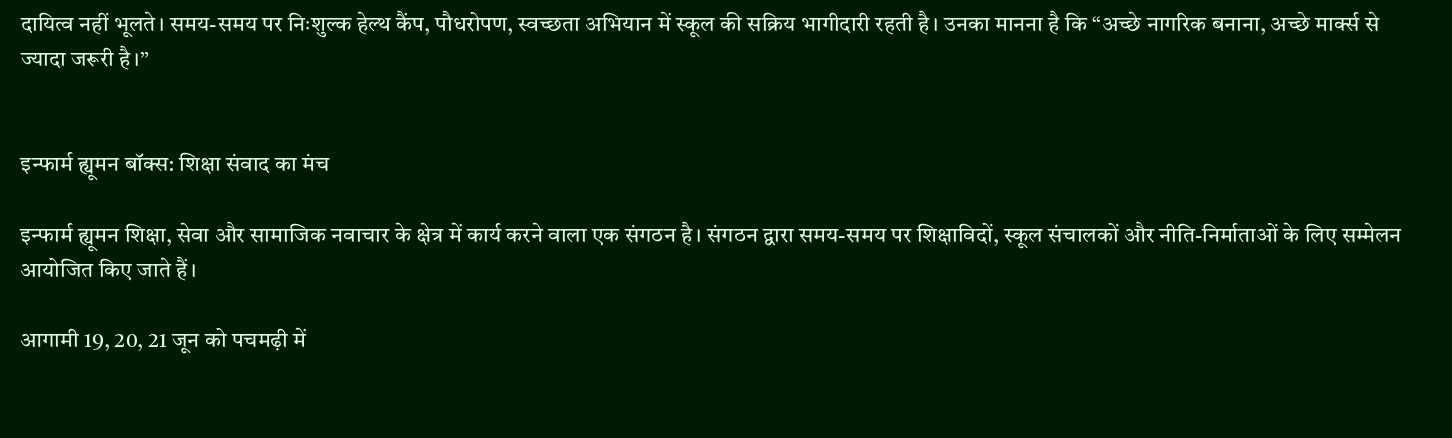दायित्व नहीं भूलते। समय-समय पर निःशुल्क हेल्थ कैंप, पौधरोपण, स्वच्छता अभियान में स्कूल की सक्रिय भागीदारी रहती है। उनका मानना है कि “अच्छे नागरिक बनाना, अच्छे मार्क्स से ज्यादा जरूरी है।”


इन्फार्म ह्यूमन बॉक्स: शिक्षा संवाद का मंच

इन्फार्म ह्यूमन शिक्षा, सेवा और सामाजिक नवाचार के क्षेत्र में कार्य करने वाला एक संगठन है। संगठन द्वारा समय-समय पर शिक्षाविदों, स्कूल संचालकों और नीति-निर्माताओं के लिए सम्मेलन आयोजित किए जाते हैं।

आगामी 19, 20, 21 जून को पचमढ़ी में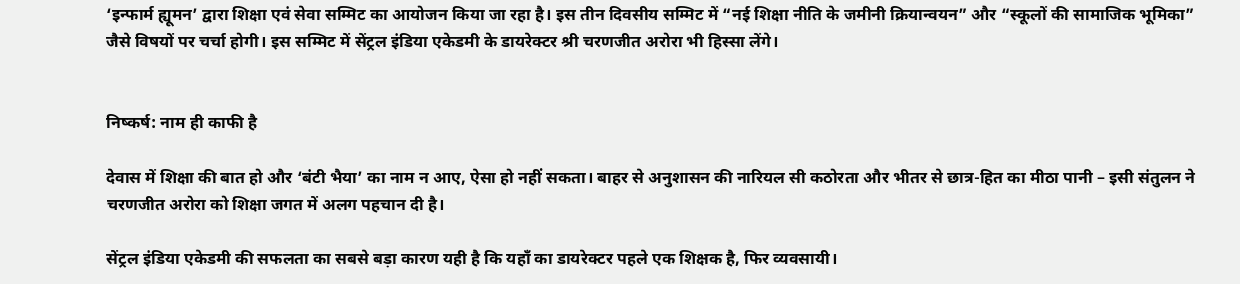‘इन्फार्म ह्यूमन’ द्वारा शिक्षा एवं सेवा सम्मिट का आयोजन किया जा रहा है। इस तीन दिवसीय सम्मिट में “नई शिक्षा नीति के जमीनी क्रियान्वयन” और “स्कूलों की सामाजिक भूमिका” जैसे विषयों पर चर्चा होगी। इस सम्मिट में सेंट्रल इंडिया एकेडमी के डायरेक्टर श्री चरणजीत अरोरा भी हिस्सा लेंगे।


निष्कर्ष: नाम ही काफी है

देवास में शिक्षा की बात हो और ‘बंटी भैया’ का नाम न आए, ऐसा हो नहीं सकता। बाहर से अनुशासन की नारियल सी कठोरता और भीतर से छात्र-हित का मीठा पानी – इसी संतुलन ने चरणजीत अरोरा को शिक्षा जगत में अलग पहचान दी है।

सेंट्रल इंडिया एकेडमी की सफलता का सबसे बड़ा कारण यही है कि यहाँ का डायरेक्टर पहले एक शिक्षक है, फिर व्यवसायी।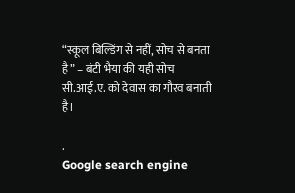“स्कूल बिल्डिंग से नहीं, सोच से बनता है” – बंटी भैया की यही सोच सी.आई.ए. को देवास का गौरव बनाती है।

.
Google search engine